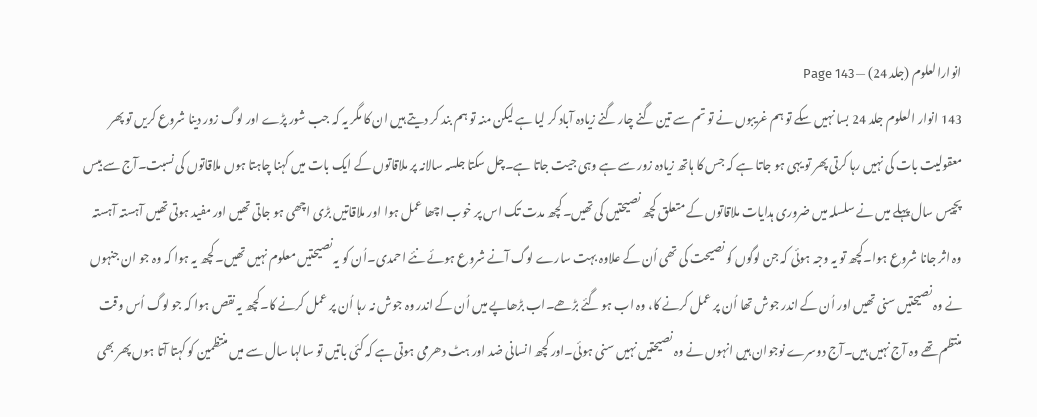انوارالعلوم (جلد 24) — Page 143
143 انوار العلوم جلد 24 بسا نہیں سکے تو ہم غریبوں نے تو تم سے تین گنے چار گنے زیادہ آباد کر لیا ہے لیکن منہ تو ہم بند کر دیتے ہیں ان کا مگر یہ کہ جب شور پڑے اور لوگ زور دینا شروع کریں تو پھر معقولیت بات کی نہیں رہا کرتی پھر تو یہی ہو جاتا ہے کہ جس کا ہاتھ زیادہ زور سے ہے وہی جیت جاتا ہے۔چل سکتا جلسہ سالانہ پر ملاقاتوں کے ایک بات میں کہنا چاہتا ہوں ملاقاتوں کی نسبت۔آج سے بیس پچیس سال پہلے میں نے سلسلہ میں ضروری ہدایات ملاقاتوں کے متعلق کچھ نصیحتیں کی تھیں۔کچھ مدت تک اس پر خوب اچھا عمل ہوا اور ملاقاتیں بڑی اچھی ہو جاتی تھیں اور مفید ہوتی تھیں آہستہ آہستہ وہ اثر جانا شروع ہوا۔کچھ تو یہ وجہ ہوئی کہ جن لوگوں کو نصیحت کی تھی اُن کے علاوہ بہت سارے لوگ آنے شروع ہوئے نئے احمدی۔اُن کو یہ نصیحتیں معلوم نہیں تھیں۔کچھ یہ ہوا کہ وہ جو ان جنہوں نے وہ نصیحتیں سنی تھیں اور اُن کے اندر جوش تھا اُن پر عمل کرنے کا، وہ اب ہو گئے بڑھے۔اب بڑھاپے میں اُن کے اندر وہ جوش نہ رہا اُن پر عمل کرنے کا۔کچھ یہ نقص ہوا کہ جو لوگ اُس وقت منتظم تھے وہ آج نہیں ہیں۔آج دوسرے نوجوان ہیں انہوں نے وہ نصیحتیں نہیں سنی ہوئی۔اور کچھ انسانی ضد اور ہٹ دھرمی ہوتی ہے کہ کئی باتیں تو سالہا سال سے میں منتظمین کو کہتا آتا ہوں پھر بھی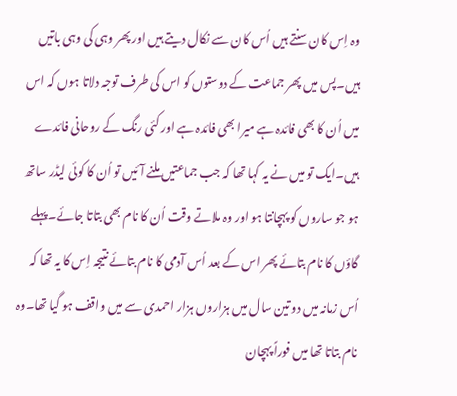وہ اِس کان سنتے ہیں اُس کان سے نکال دیتے ہیں اور پھر وہی کی وہی باتیں ہیں۔پس میں پھر جماعت کے دوستوں کو اس کی طرف توجہ دلاتا ہوں کہ اس میں اُن کا بھی فائدہ ہے میرا بھی فائدہ ہے اور کئی رنگ کے روحانی فائدے ہیں۔ایک تو میں نے یہ کہا تھا کہ جب جماعتیں ملنے آئیں تو اُن کا کوئی لیڈر ساتھ ہو جو ساروں کو پہچانتا ہو اور وہ ملاتے وقت اُن کا نام بھی بتاتا جائے۔پہلے گاؤں کا نام بتائے پھر اس کے بعد اُس آدمی کا نام بتائے نتیجہ اِس کا یہ تھا کہ اُس زمانہ میں دو تین سال میں ہزاروں ہزار احمدی سے میں واقف ہو گیا تھا۔وہ نام بتاتا تھا میں فوراً پہچان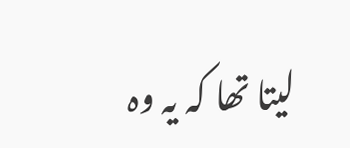لیتا تھا کہ یہ وہ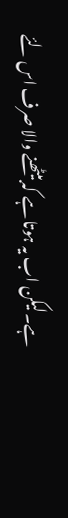ہے۔لیکن اب یہ ہوتا ہے کہ بیٹھنے والا صرف اس لئے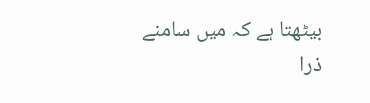بیٹھتا ہے کہ میں سامنے ذرا